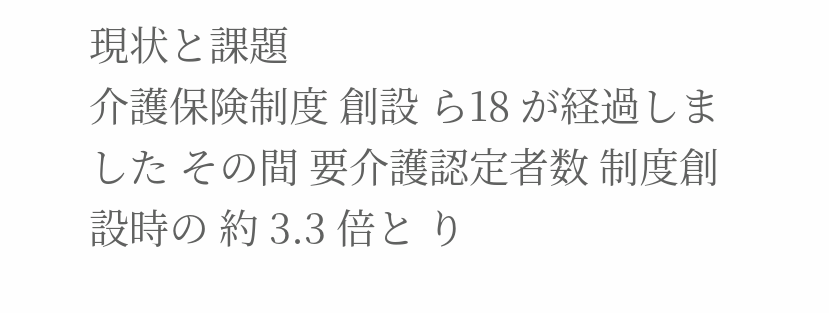現状と課題
介護保険制度 創設 ら18 が経過しました その間 要介護認定者数 制度創設時の 約 3.3 倍と り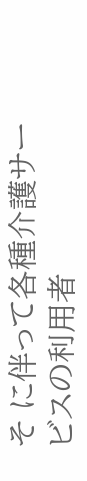そ に伴って各種介護サービスの利用者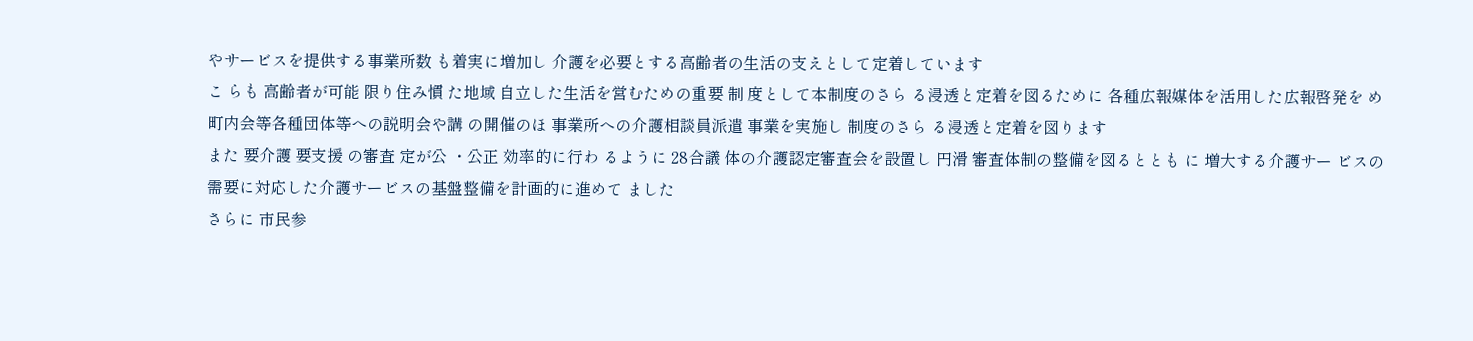やサービスを提供する事業所数 も着実に増加し 介護を必要とする高齢者の生活の支えとして定着しています
こ らも 高齢者が可能 限り住み慣 た地域 自立した生活を営むための重要 制 度として本制度のさら る浸透と定着を図るために 各種広報媒体を活用した広報啓発を め 町内会等各種団体等への説明会や講 の開催のほ 事業所への介護相談員派遣 事業を実施し 制度のさら る浸透と定着を図ります
また 要介護 要支援 の審査 定が公 ・公正 効率的に行わ るように 28合議 体の介護認定審査会を設置し 円滑 審査体制の整備を図るととも に 増大する介護サー ビスの需要に対応した介護サービスの基盤整備を計画的に進めて ました
さらに 市民参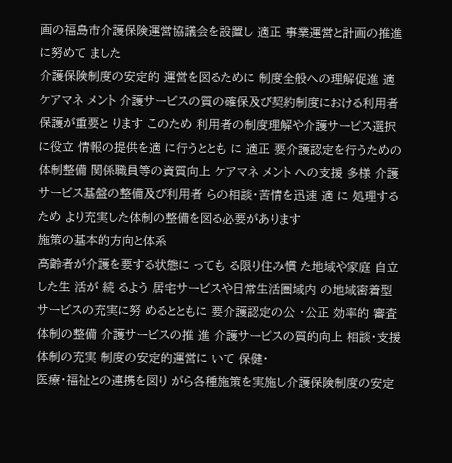画の福島市介護保険運営協議会を設置し 適正 事業運営と計画の推進 に努めて ました
介護保険制度の安定的 運営を図るために 制度全般への理解促進 適 ケアマネ メント 介護サービスの質の確保及び契約制度における利用者保護が重要と ります このため 利用者の制度理解や介護サービス選択に役立 情報の提供を適 に行うととも に 適正 要介護認定を行うための体制整備 関係職員等の資質向上 ケアマネ メント への支援 多様 介護サービス基盤の整備及び利用者 らの相談・苦情を迅速 適 に 処理するため より充実した体制の整備を図る必要があります
施策の基本的方向と体系
高齢者が介護を要する状態に っても る限り住み慣 た地域や家庭 自立した生 活が 続 るよう 居宅サービスや日常生活圏域内 の地域密着型サービスの充実に努 めるとともに 要介護認定の公 ・公正 効率的 審査体制の整備 介護サービスの推 進 介護サービスの質的向上 相談・支援体制の充実 制度の安定的運営に いて 保健・
医療・福祉との連携を図り がら各種施策を実施し介護保険制度の安定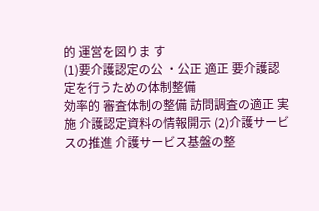的 運営を図りま す
(1)要介護認定の公 ・公正 適正 要介護認定を行うための体制整備
効率的 審査体制の整備 訪問調査の適正 実施 介護認定資料の情報開示 (2)介護サービスの推進 介護サービス基盤の整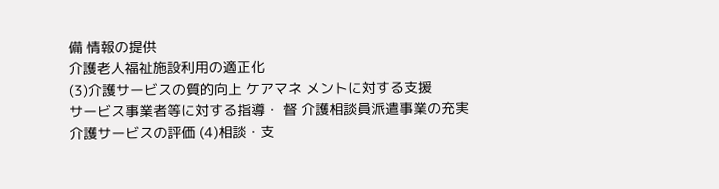備 情報の提供
介護老人福祉施設利用の適正化
(3)介護サービスの質的向上 ケアマネ メントに対する支援
サービス事業者等に対する指導・ 督 介護相談員派遣事業の充実
介護サービスの評価 (4)相談・支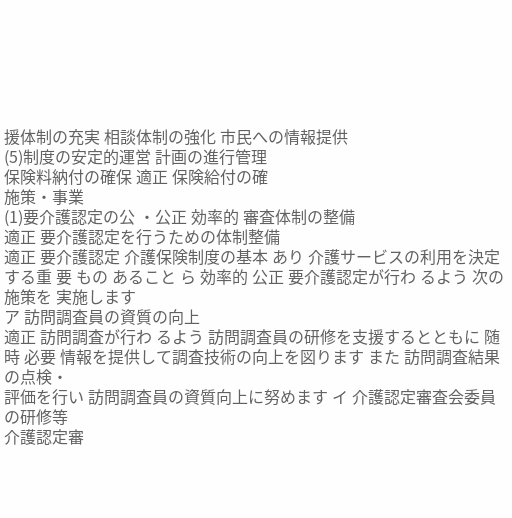援体制の充実 相談体制の強化 市民への情報提供
(5)制度の安定的運営 計画の進行管理
保険料納付の確保 適正 保険給付の確
施策・事業
(1)要介護認定の公 ・公正 効率的 審査体制の整備
適正 要介護認定を行うための体制整備
適正 要介護認定 介護保険制度の基本 あり 介護サービスの利用を決定する重 要 もの あること ら 効率的 公正 要介護認定が行わ るよう 次の施策を 実施します
ア 訪問調査員の資質の向上
適正 訪問調査が行わ るよう 訪問調査員の研修を支援するとともに 随時 必要 情報を提供して調査技術の向上を図ります また 訪問調査結果の点検・
評価を行い 訪問調査員の資質向上に努めます イ 介護認定審査会委員の研修等
介護認定審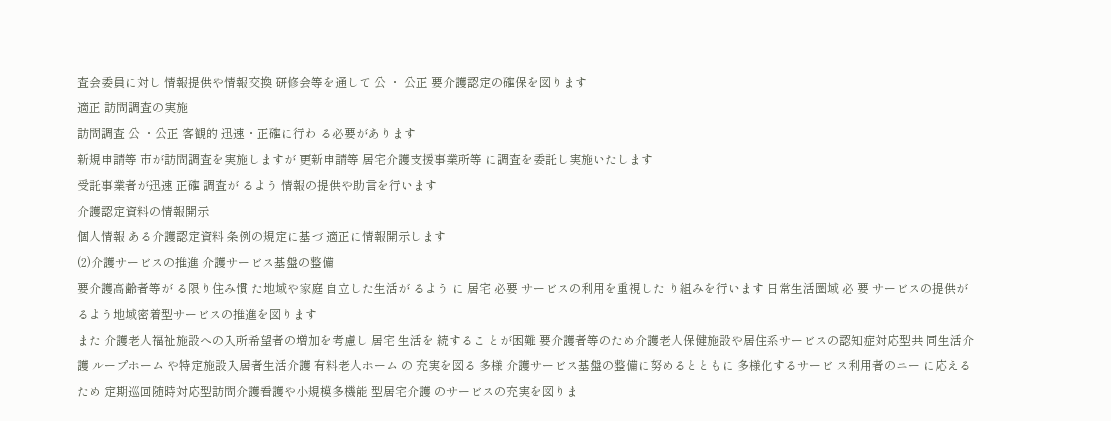査会委員に対し 情報提供や情報交換 研修会等を通して 公 ・ 公正 要介護認定の確保を図ります
適正 訪問調査の実施
訪問調査 公 ・公正 客観的 迅速・正確に行わ る必要があります
新規申請等 市が訪問調査を実施しますが 更新申請等 居宅介護支援事業所等 に調査を委託し実施いたします
受託事業者が迅速 正確 調査が るよう 情報の提供や助言を行います
介護認定資料の情報開示
個人情報 ある介護認定資料 条例の規定に基づ 適正に情報開示します
(2)介護サービスの推進 介護サービス基盤の整備
要介護高齢者等が る限り住み慣 た地域や家庭 自立した生活が るよう に 居宅 必要 サービスの利用を重視した り組みを行います 日常生活圏域 必 要 サービスの提供が るよう地域密着型サービスの推進を図ります
また 介護老人福祉施設への入所希望者の増加を考慮し 居宅 生活を 続するこ とが困難 要介護者等のため介護老人保健施設や居住系サービスの認知症対応型共 同生活介護 ループホーム や特定施設入居者生活介護 有料老人ホーム の 充実を図る 多様 介護サービス基盤の整備に努めるとともに 多様化するサービ ス利用者のニー に応えるため 定期巡回随時対応型訪問介護看護や小規模多機能 型居宅介護 のサービスの充実を図りま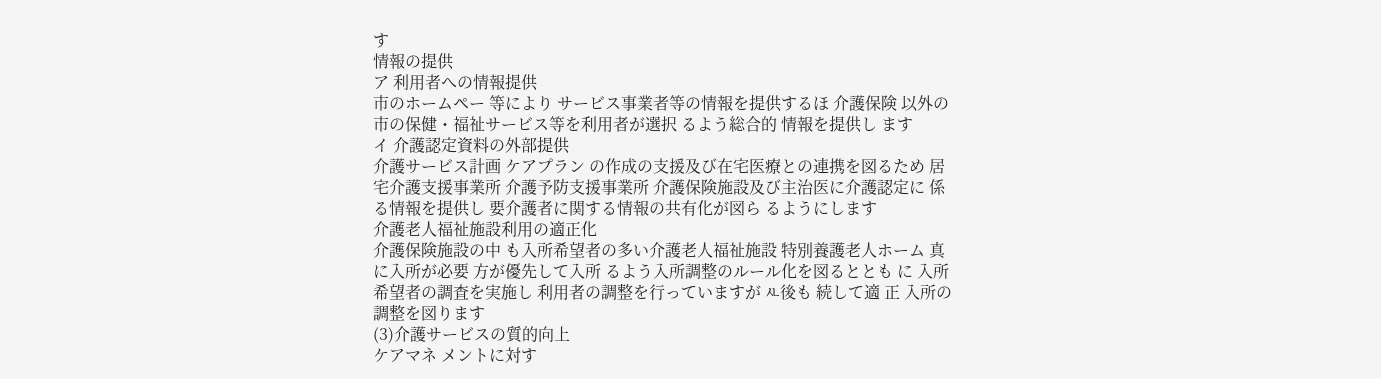す
情報の提供
ア 利用者への情報提供
市のホームペー 等により サービス事業者等の情報を提供するほ 介護保険 以外の市の保健・福祉サービス等を利用者が選択 るよう総合的 情報を提供し ます
イ 介護認定資料の外部提供
介護サービス計画 ケアプラン の作成の支援及び在宅医療との連携を図るため 居宅介護支援事業所 介護予防支援事業所 介護保険施設及び主治医に介護認定に 係る情報を提供し 要介護者に関する情報の共有化が図ら るようにします
介護老人福祉施設利用の適正化
介護保険施設の中 も入所希望者の多い介護老人福祉施設 特別養護老人ホーム 真に入所が必要 方が優先して入所 るよう入所調整のルール化を図るととも に 入所希望者の調査を実施し 利用者の調整を行っていますが ㅻ後も 続して適 正 入所の調整を図ります
(3)介護サービスの質的向上
ケアマネ メントに対す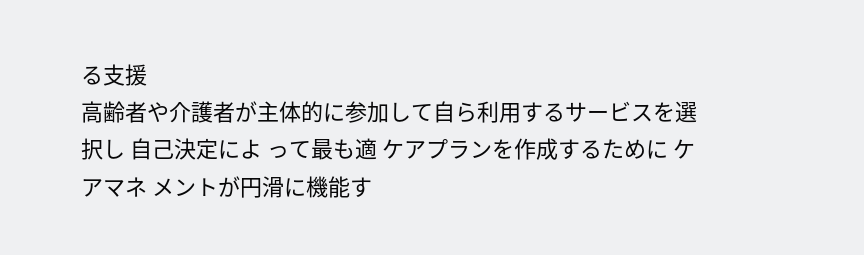る支援
高齢者や介護者が主体的に参加して自ら利用するサービスを選択し 自己決定によ って最も適 ケアプランを作成するために ケアマネ メントが円滑に機能す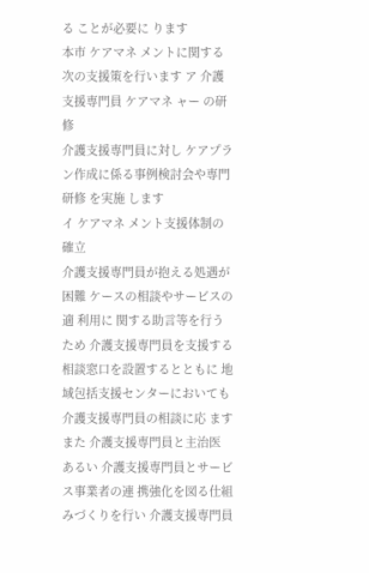る ことが必要に ります
本市 ケアマネ メントに関する次の支援策を行います ア 介護支援専門員 ケアマネ ャー の研修
介護支援専門員に対し ケアプラン作成に係る事例検討会や専門研修 を実施 します
イ ケアマネ メント支援体制の確立
介護支援専門員が抱える処遇が困難 ケースの相談やサービスの適 利用に 関する助言等を行うため 介護支援専門員を支援する相談窓口を設置するとともに 地域包括支援センターにおいても介護支援専門員の相談に応 ます
また 介護支援専門員と主治医 あるい 介護支援専門員とサービス事業者の連 携強化を図る仕組みづくりを行い 介護支援専門員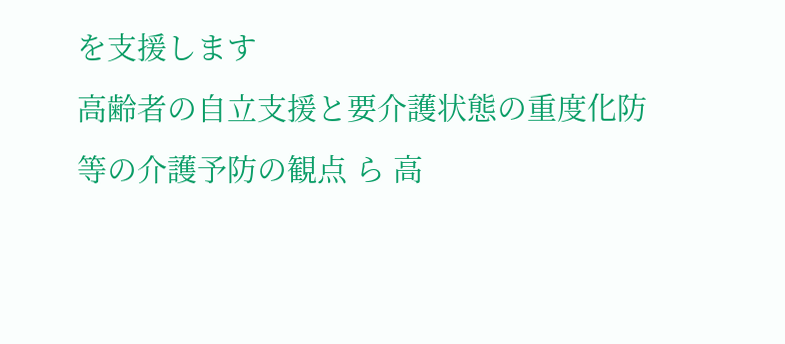を支援します
高齢者の自立支援と要介護状態の重度化防 等の介護予防の観点 ら 高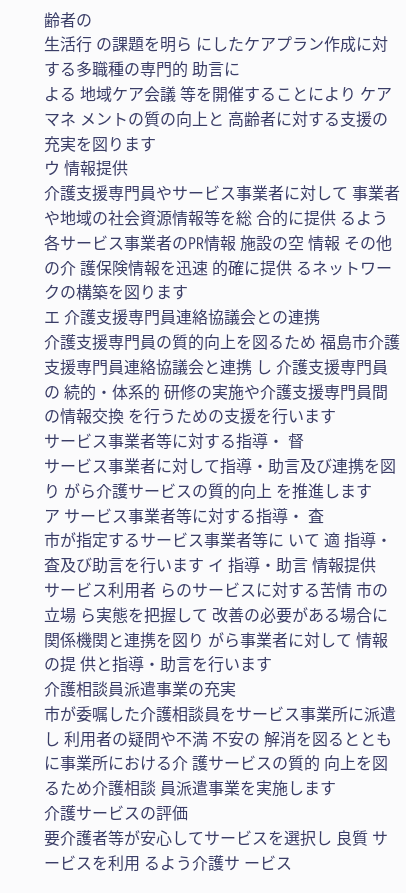齢者の
生活行 の課題を明ら にしたケアプラン作成に対する多職種の専門的 助言に
よる 地域ケア会議 等を開催することにより ケアマネ メントの質の向上と 高齢者に対する支援の充実を図ります
ウ 情報提供
介護支援専門員やサービス事業者に対して 事業者や地域の社会資源情報等を総 合的に提供 るよう各サービス事業者のPR情報 施設の空 情報 その他の介 護保険情報を迅速 的確に提供 るネットワークの構築を図ります
エ 介護支援専門員連絡協議会との連携
介護支援専門員の質的向上を図るため 福島市介護支援専門員連絡協議会と連携 し 介護支援専門員の 続的・体系的 研修の実施や介護支援専門員間の情報交換 を行うための支援を行います
サービス事業者等に対する指導・ 督
サービス事業者に対して指導・助言及び連携を図り がら介護サービスの質的向上 を推進します
ア サービス事業者等に対する指導・ 査
市が指定するサービス事業者等に いて 適 指導・ 査及び助言を行います イ 指導・助言 情報提供
サービス利用者 らのサービスに対する苦情 市の立場 ら実態を把握して 改善の必要がある場合に 関係機関と連携を図り がら事業者に対して 情報の提 供と指導・助言を行います
介護相談員派遣事業の充実
市が委嘱した介護相談員をサービス事業所に派遣し 利用者の疑問や不満 不安の 解消を図るとともに事業所における介 護サービスの質的 向上を図るため介護相談 員派遣事業を実施します
介護サービスの評価
要介護者等が安心してサービスを選択し 良質 サービスを利用 るよう介護サ ービス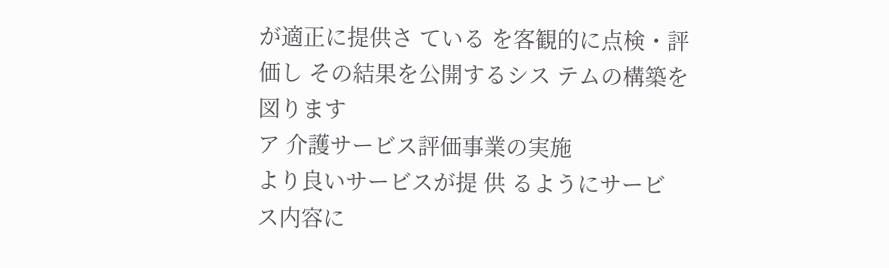が適正に提供さ ている を客観的に点検・評価し その結果を公開するシス テムの構築を図ります
ア 介護サービス評価事業の実施
より良いサービスが提 供 るようにサービ ス内容に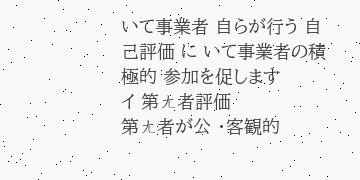いて事業者 自らが行う 自己評価 に いて事業者の積極的 参加を促します
イ 第ㄤ者評価
第ㄤ者が公 ・客観的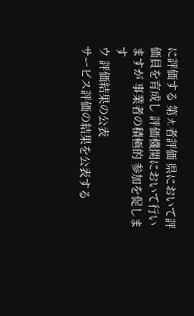に評価する 第ㄤ者評価 県において評価員を育成し 評価機関において行いますが 事業者の積極的 参加を促します
ウ 評価結果の公表
サービス評価の結果を公表する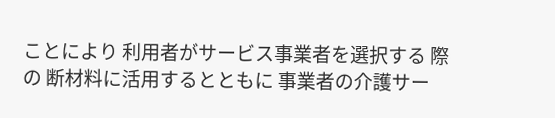ことにより 利用者がサービス事業者を選択する 際の 断材料に活用するとともに 事業者の介護サー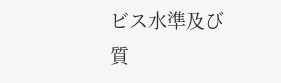ビス水準及び質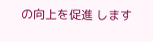の向上を促進 します